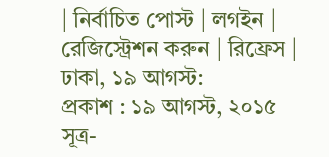| নির্বাচিত পোস্ট | লগইন | রেজিস্ট্রেশন করুন | রিফ্রেস |
ঢাকা, ১৯ আগস্ট:
প্রকাশ : ১৯ আগস্ট, ২০১৫
সূত্র-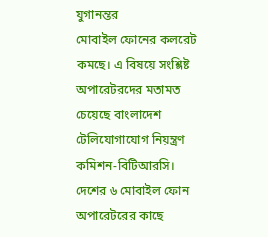যুগানন্তর
মোবাইল ফোনের কলরেট কমছে। এ বিষয়ে সংশ্লিষ্ট অপারেটরদের মতামত চেয়েছে বাংলাদেশ টেলিযোগাযোগ নিয়ন্ত্রণ কমিশন-বিটিআরসি। দেশের ৬ মোবাইল ফোন অপারেটরের কাছে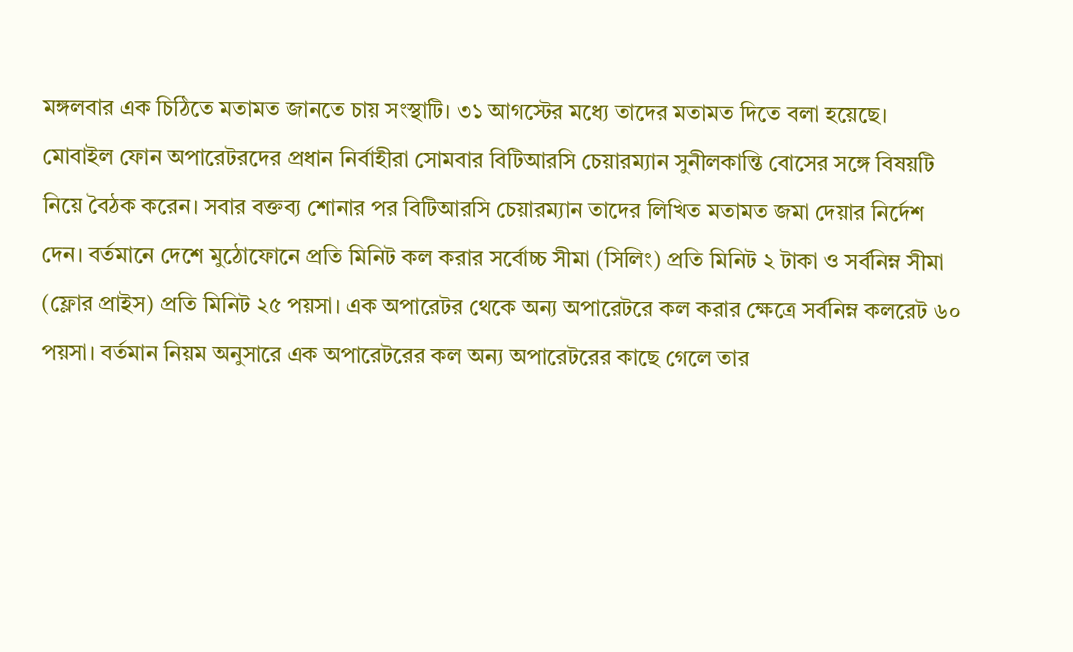মঙ্গলবার এক চিঠিতে মতামত জানতে চায় সংস্থাটি। ৩১ আগস্টের মধ্যে তাদের মতামত দিতে বলা হয়েছে।
মোবাইল ফোন অপারেটরদের প্রধান নির্বাহীরা সোমবার বিটিআরসি চেয়ারম্যান সুনীলকান্তি বোসের সঙ্গে বিষয়টি নিয়ে বৈঠক করেন। সবার বক্তব্য শোনার পর বিটিআরসি চেয়ারম্যান তাদের লিখিত মতামত জমা দেয়ার নির্দেশ দেন। বর্তমানে দেশে মুঠোফোনে প্রতি মিনিট কল করার সর্বোচ্চ সীমা (সিলিং) প্রতি মিনিট ২ টাকা ও সর্বনিম্ন সীমা (ফ্লোর প্রাইস) প্রতি মিনিট ২৫ পয়সা। এক অপারেটর থেকে অন্য অপারেটরে কল করার ক্ষেত্রে সর্বনিম্ন কলরেট ৬০ পয়সা। বর্তমান নিয়ম অনুসারে এক অপারেটরের কল অন্য অপারেটরের কাছে গেলে তার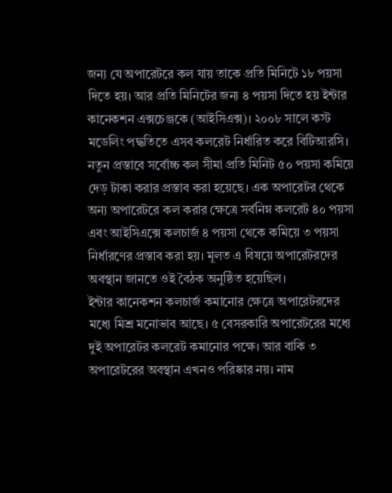জন্য যে অপারেটরে কল যায় তাকে প্রতি মিনিটে ১৮ পয়সা দিতে হয়। আর প্রতি মিনিটের জন্য ৪ পয়সা দিতে হয় ইন্টার কানেকশন এক্সচেঞ্জকে (আইসিএক্স)। ২০০৮ সালে কস্ট মডেলিং পদ্ধতিতে এসব কলরেট নির্ধারিত করে বিটিআরসি।
নতুন প্রস্তাবে সর্বোচ্চ কল সীমা প্রতি মিনিট ৫০ পয়সা কমিয়ে দেড় টাকা করার প্রস্তাব করা হয়েছে। এক অপারেটর থেকে অন্য অপারেটরে কল করার ক্ষেত্রে সর্বনিম্ন কলরেট ৪০ পয়সা এবং আইসিএক্সে কলচার্জ ৪ পয়সা থেকে কমিয়ে ৩ পয়সা নির্ধারণের প্রস্তাব করা হয়। মূলত এ বিষয়ে অপারেটরদের অবস্থান জানতে ওই বৈঠক অনুষ্ঠিত হয়েছিল।
ইন্টার কানেকশন কলচার্জ কমানোর ক্ষেত্রে অপারেটরদের মধ্যে মিশ্র মনোভাব আছে। ৫ বেসরকারি অপারেটরের মধ্যে দুই অপারেটর কলরেট কমানোর পক্ষে। আর বাকি ৩ অপারেটরের অবস্থান এখনও পরিষ্কার নয়। নাম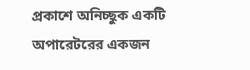প্রকাশে অনিচ্ছুক একটি অপারেটরের একজন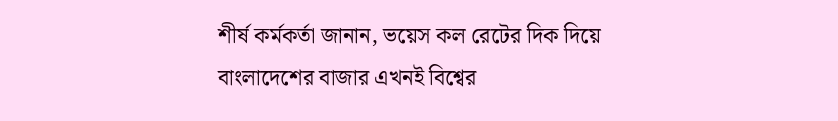শীর্ষ কর্মকর্তা জানান, ভয়েস কল রেটের দিক দিয়ে বাংলাদেশের বাজার এখনই বিশ্বের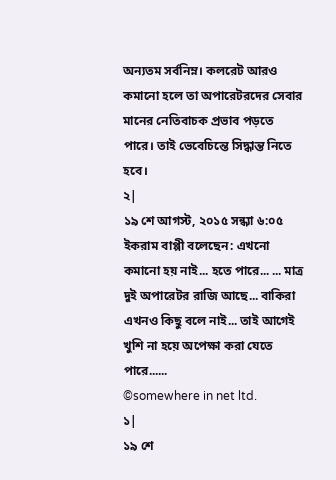অন্যতম সর্বনিম্ন। কলরেট আরও কমানো হলে তা অপারেটরদের সেবার মানের নেতিবাচক প্রভাব পড়তে পারে। তাই ভেবেচিন্তে সিদ্ধান্ত নিতে হবে।
২|
১৯ শে আগস্ট, ২০১৫ সন্ধ্যা ৬:০৫
ইকরাম বাপ্পী বলেছেন: এখনো কমানো হয় নাই... হতে পারে... ... মাত্র দুই অপারেটর রাজি আছে... বাকিরা এখনও কিছু বলে নাই... তাই আগেই খুশি না হয়ে অপেক্ষা করা যেতে পারে......
©somewhere in net ltd.
১|
১৯ শে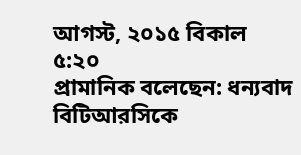আগস্ট, ২০১৫ বিকাল ৫:২০
প্রামানিক বলেছেন: ধন্যবাদ বিটিআরসিকে